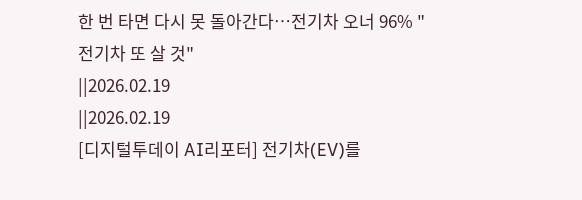한 번 타면 다시 못 돌아간다…전기차 오너 96% "전기차 또 살 것"
||2026.02.19
||2026.02.19
[디지털투데이 AI리포터] 전기차(EV)를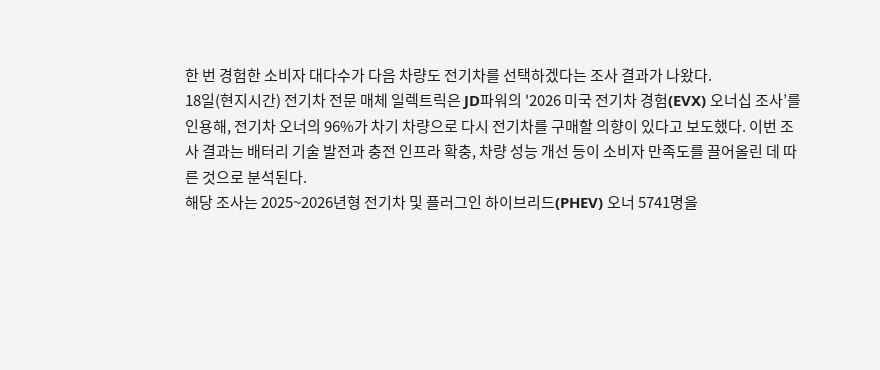한 번 경험한 소비자 대다수가 다음 차량도 전기차를 선택하겠다는 조사 결과가 나왔다.
18일(현지시간) 전기차 전문 매체 일렉트릭은 JD파워의 '2026 미국 전기차 경험(EVX) 오너십 조사’를 인용해, 전기차 오너의 96%가 차기 차량으로 다시 전기차를 구매할 의향이 있다고 보도했다. 이번 조사 결과는 배터리 기술 발전과 충전 인프라 확충, 차량 성능 개선 등이 소비자 만족도를 끌어올린 데 따른 것으로 분석된다.
해당 조사는 2025~2026년형 전기차 및 플러그인 하이브리드(PHEV) 오너 5741명을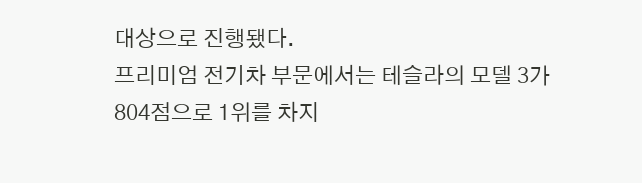대상으로 진행됐다.
프리미엄 전기차 부문에서는 테슬라의 모델 3가 804점으로 1위를 차지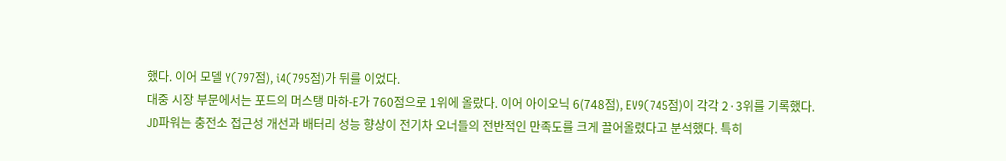했다. 이어 모델 Y(797점), i4(795점)가 뒤를 이었다.
대중 시장 부문에서는 포드의 머스탱 마하-E가 760점으로 1위에 올랐다. 이어 아이오닉 6(748점), EV9(745점)이 각각 2·3위를 기록했다.
JD파워는 충전소 접근성 개선과 배터리 성능 향상이 전기차 오너들의 전반적인 만족도를 크게 끌어올렸다고 분석했다. 특히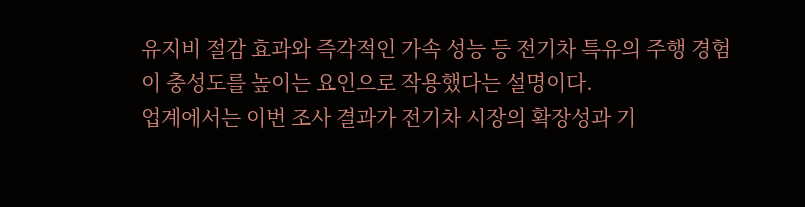유지비 절감 효과와 즉각적인 가속 성능 등 전기차 특유의 주행 경험이 충성도를 높이는 요인으로 작용했다는 설명이다.
업계에서는 이번 조사 결과가 전기차 시장의 확장성과 기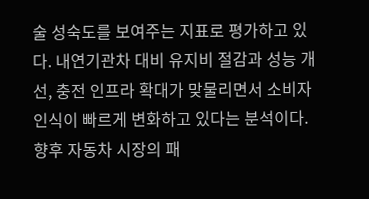술 성숙도를 보여주는 지표로 평가하고 있다. 내연기관차 대비 유지비 절감과 성능 개선, 충전 인프라 확대가 맞물리면서 소비자 인식이 빠르게 변화하고 있다는 분석이다. 향후 자동차 시장의 패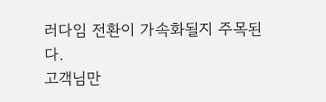러다임 전환이 가속화될지 주목된다.
고객님만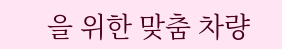을 위한 맞춤 차량